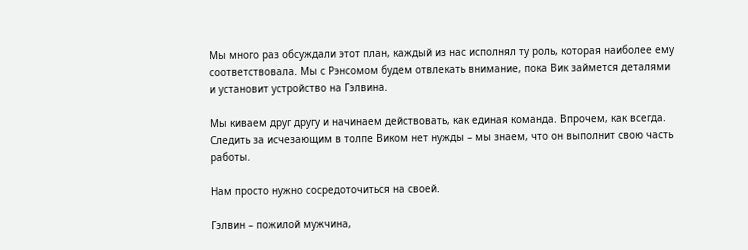Мы много раз обсуждали этот план, каждый из нас исполнял ту роль, которая наиболее ему соответствовала. Мы с Рэнсомом будем отвлекать внимание, пока Вик займется деталями и установит устройство на Гэлвина.

Мы киваем друг другу и начинаем действовать, как единая команда. Впрочем, как всегда. Следить за исчезающим в толпе Виком нет нужды – мы знаем, что он выполнит свою часть работы.

Нам просто нужно сосредоточиться на своей.

Гэлвин – пожилой мужчина,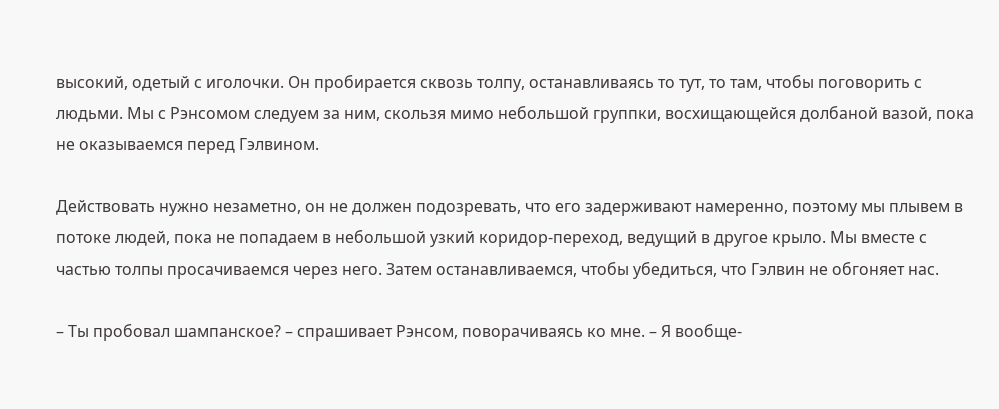высокий, одетый с иголочки. Он пробирается сквозь толпу, останавливаясь то тут, то там, чтобы поговорить с людьми. Мы с Рэнсомом следуем за ним, скользя мимо небольшой группки, восхищающейся долбаной вазой, пока не оказываемся перед Гэлвином.

Действовать нужно незаметно, он не должен подозревать, что его задерживают намеренно, поэтому мы плывем в потоке людей, пока не попадаем в небольшой узкий коридор-переход, ведущий в другое крыло. Мы вместе с частью толпы просачиваемся через него. Затем останавливаемся, чтобы убедиться, что Гэлвин не обгоняет нас.

– Ты пробовал шампанское? – спрашивает Рэнсом, поворачиваясь ко мне. – Я вообще-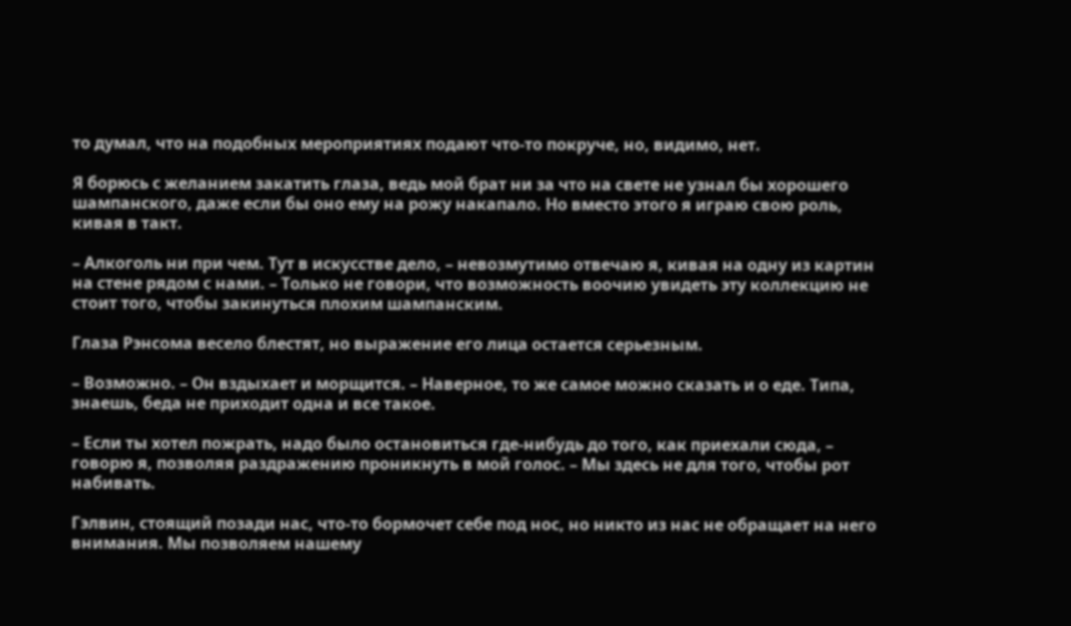то думал, что на подобных мероприятиях подают что-то покруче, но, видимо, нет.

Я борюсь с желанием закатить глаза, ведь мой брат ни за что на свете не узнал бы хорошего шампанского, даже если бы оно ему на рожу накапало. Но вместо этого я играю свою роль, кивая в такт.

– Алкоголь ни при чем. Тут в искусстве дело, – невозмутимо отвечаю я, кивая на одну из картин на стене рядом с нами. – Только не говори, что возможность воочию увидеть эту коллекцию не стоит того, чтобы закинуться плохим шампанским.

Глаза Рэнсома весело блестят, но выражение его лица остается серьезным.

– Возможно. – Он вздыхает и морщится. – Наверное, то же самое можно сказать и о еде. Типа, знаешь, беда не приходит одна и все такое.

– Если ты хотел пожрать, надо было остановиться где-нибудь до того, как приехали сюда, – говорю я, позволяя раздражению проникнуть в мой голос. – Мы здесь не для того, чтобы рот набивать.

Гэлвин, стоящий позади нас, что-то бормочет себе под нос, но никто из нас не обращает на него внимания. Мы позволяем нашему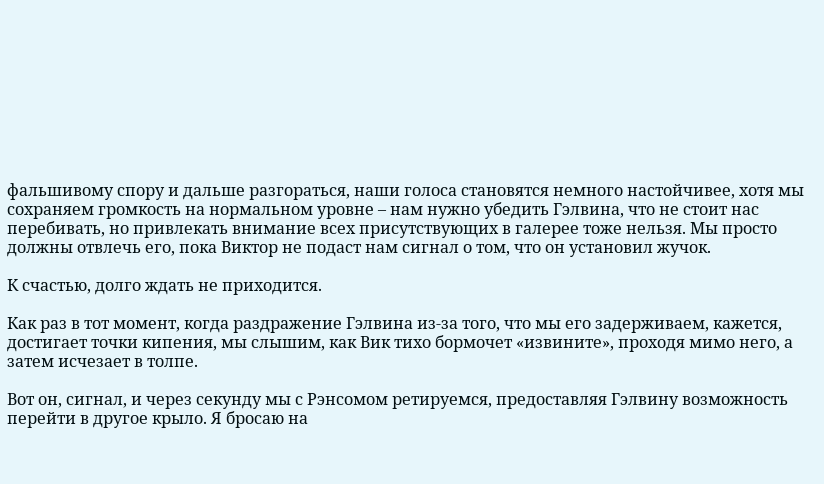фальшивому спору и дальше разгораться, наши голоса становятся немного настойчивее, хотя мы сохраняем громкость на нормальном уровне – нам нужно убедить Гэлвина, что не стоит нас перебивать, но привлекать внимание всех присутствующих в галерее тоже нельзя. Мы просто должны отвлечь его, пока Виктор не подаст нам сигнал о том, что он установил жучок.

К счастью, долго ждать не приходится.

Как раз в тот момент, когда раздражение Гэлвина из-за того, что мы его задерживаем, кажется, достигает точки кипения, мы слышим, как Вик тихо бормочет «извините», проходя мимо него, а затем исчезает в толпе.

Вот он, сигнал, и через секунду мы с Рэнсомом ретируемся, предоставляя Гэлвину возможность перейти в другое крыло. Я бросаю на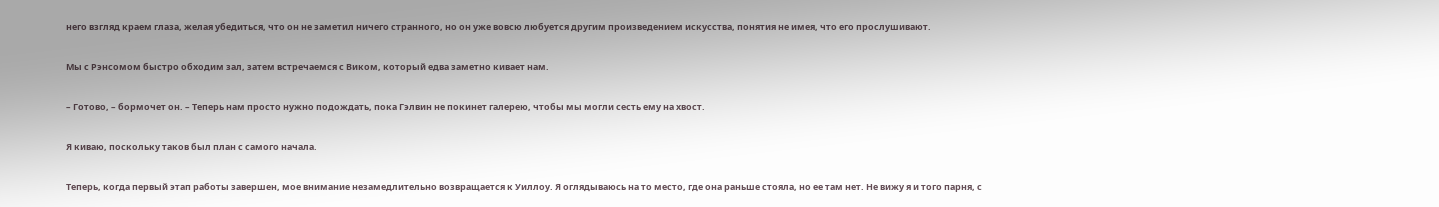него взгляд краем глаза, желая убедиться, что он не заметил ничего странного, но он уже вовсю любуется другим произведением искусства, понятия не имея, что его прослушивают.

Мы с Рэнсомом быстро обходим зал, затем встречаемся с Виком, который едва заметно кивает нам.

– Готово, – бормочет он. – Теперь нам просто нужно подождать, пока Гэлвин не покинет галерею, чтобы мы могли сесть ему на хвост.

Я киваю, поскольку таков был план с самого начала.

Теперь, когда первый этап работы завершен, мое внимание незамедлительно возвращается к Уиллоу. Я оглядываюсь на то место, где она раньше стояла, но ее там нет. Не вижу я и того парня, с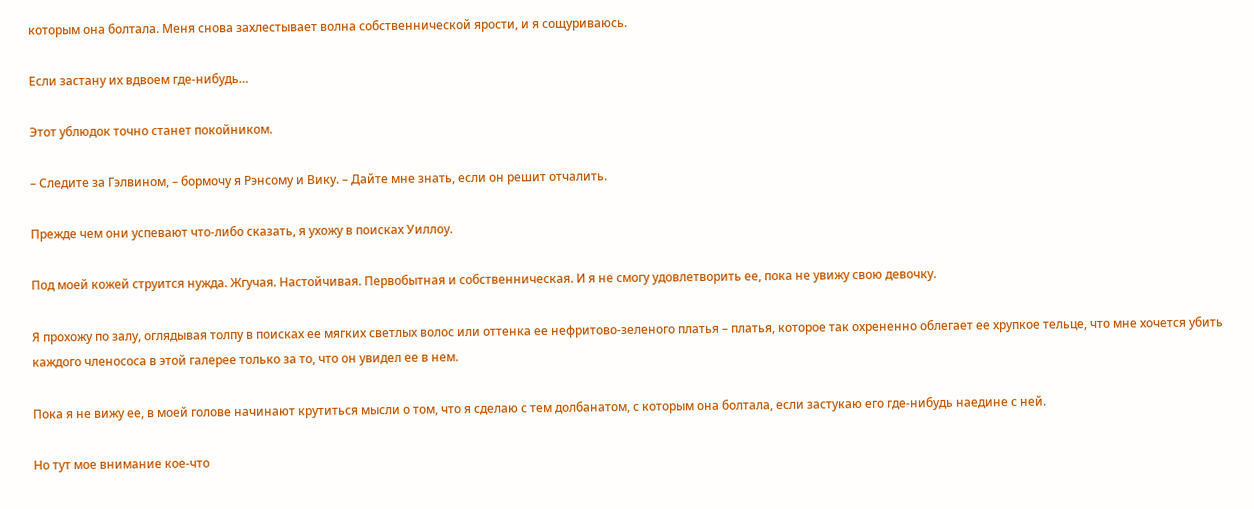которым она болтала. Меня снова захлестывает волна собственнической ярости, и я сощуриваюсь.

Если застану их вдвоем где-нибудь…

Этот ублюдок точно станет покойником.

– Следите за Гэлвином, – бормочу я Рэнсому и Вику. – Дайте мне знать, если он решит отчалить.

Прежде чем они успевают что-либо сказать, я ухожу в поисках Уиллоу.

Под моей кожей струится нужда. Жгучая. Настойчивая. Первобытная и собственническая. И я не смогу удовлетворить ее, пока не увижу свою девочку.

Я прохожу по залу, оглядывая толпу в поисках ее мягких светлых волос или оттенка ее нефритово-зеленого платья – платья, которое так охрененно облегает ее хрупкое тельце, что мне хочется убить каждого членососа в этой галерее только за то, что он увидел ее в нем.

Пока я не вижу ее, в моей голове начинают крутиться мысли о том, что я сделаю с тем долбанатом, с которым она болтала, если застукаю его где-нибудь наедине с ней.

Но тут мое внимание кое-что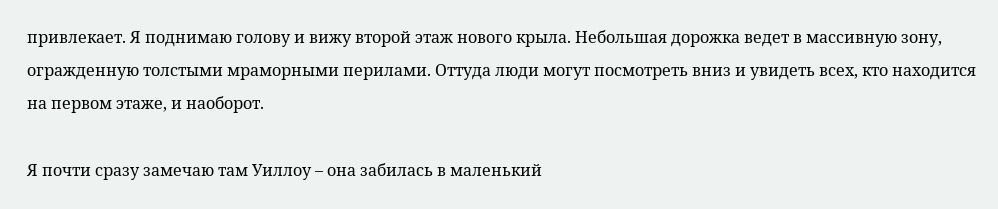привлекает. Я поднимаю голову и вижу второй этаж нового крыла. Небольшая дорожка ведет в массивную зону, огражденную толстыми мраморными перилами. Оттуда люди могут посмотреть вниз и увидеть всех, кто находится на первом этаже, и наоборот.

Я почти сразу замечаю там Уиллоу – она забилась в маленький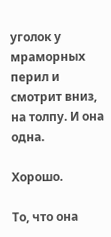уголок у мраморных перил и смотрит вниз, на толпу. И она одна.

Хорошо.

То, что она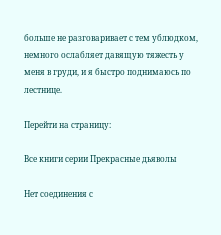больше не разговаривает с тем ублюдком, немного ослабляет давящую тяжесть у меня в груди, и я быстро поднимаюсь по лестнице.

Перейти на страницу:

Все книги серии Прекрасные дьяволы

Нет соединения с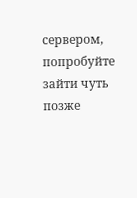сервером, попробуйте зайти чуть позже